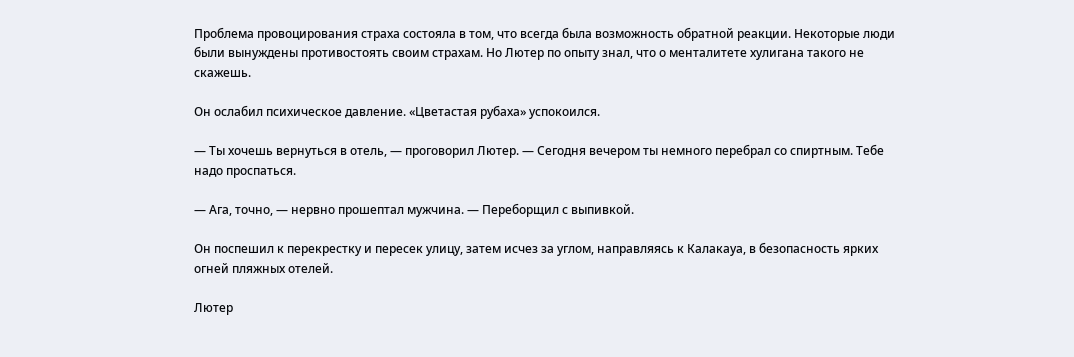Проблема провоцирования страха состояла в том, что всегда была возможность обратной реакции. Некоторые люди были вынуждены противостоять своим страхам. Но Лютер по опыту знал, что о менталитете хулигана такого не скажешь.

Он ослабил психическое давление. «Цветастая рубаха» успокоился.

— Ты хочешь вернуться в отель, — проговорил Лютер. — Сегодня вечером ты немного перебрал со спиртным. Тебе надо проспаться.

— Ага, точно, — нервно прошептал мужчина. — Переборщил с выпивкой.

Он поспешил к перекрестку и пересек улицу, затем исчез за углом, направляясь к Калакауа, в безопасность ярких огней пляжных отелей.

Лютер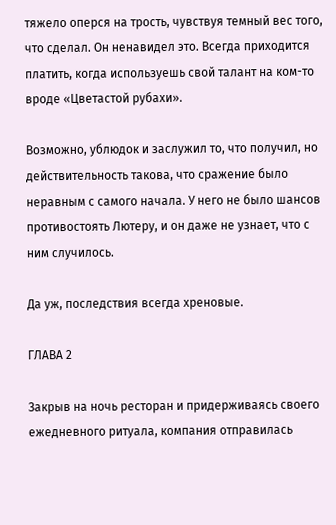тяжело оперся на трость, чувствуя темный вес того, что сделал. Он ненавидел это. Всегда приходится платить, когда используешь свой талант на ком-то вроде «Цветастой рубахи».

Возможно, ублюдок и заслужил то, что получил, но действительность такова, что сражение было неравным с самого начала. У него не было шансов противостоять Лютеру, и он даже не узнает, что с ним случилось.

Да уж, последствия всегда хреновые.

ГЛАВА 2

Закрыв на ночь ресторан и придерживаясь своего ежедневного ритуала, компания отправилась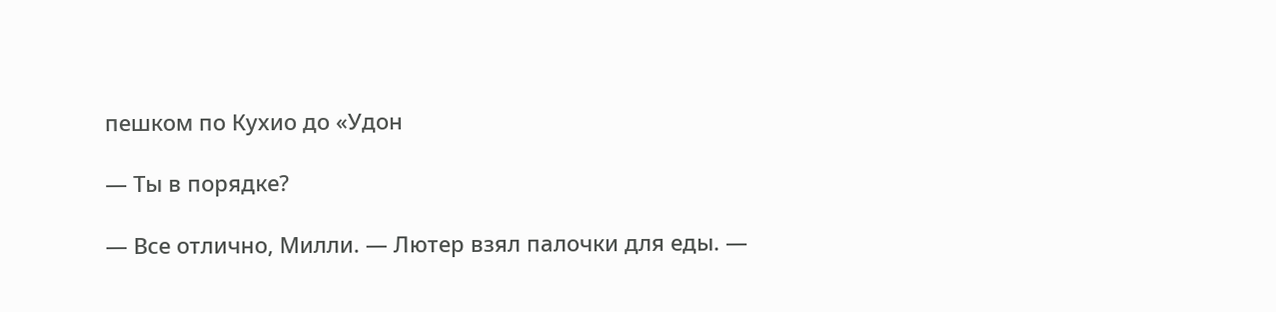пешком по Кухио до «Удон

— Ты в порядке?

— Все отлично, Милли. — Лютер взял палочки для еды. —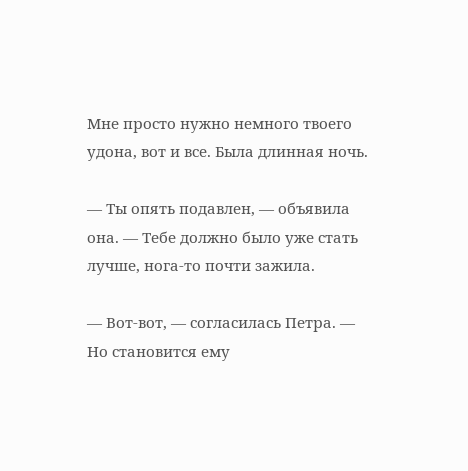Мне просто нужно немного твоего удона, вот и все. Была длинная ночь.

— Ты опять подавлен, — объявила она. — Тебе должно было уже стать лучше, нога-то почти зажила.

— Вот-вот, — согласилась Петра. — Но становится ему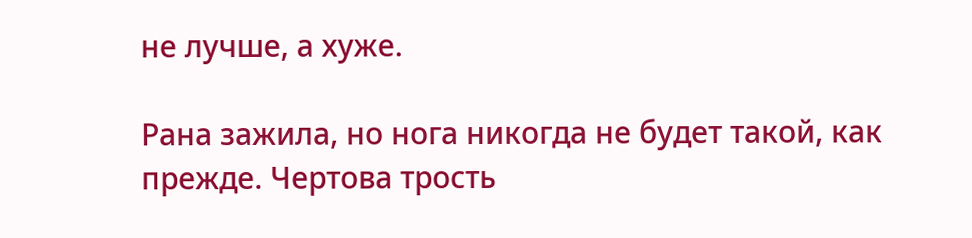не лучше, а хуже.

Рана зажила, но нога никогда не будет такой, как прежде. Чертова трость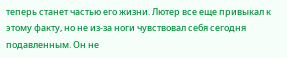теперь станет частью его жизни. Лютер все еще привыкал к этому факту, но не из-за ноги чувствовал себя сегодня подавленным. Он не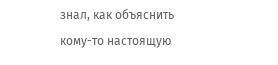знал, как объяснить кому-то настоящую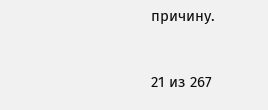причину.



21 из 267